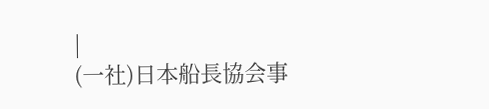|
(一社)日本船長協会事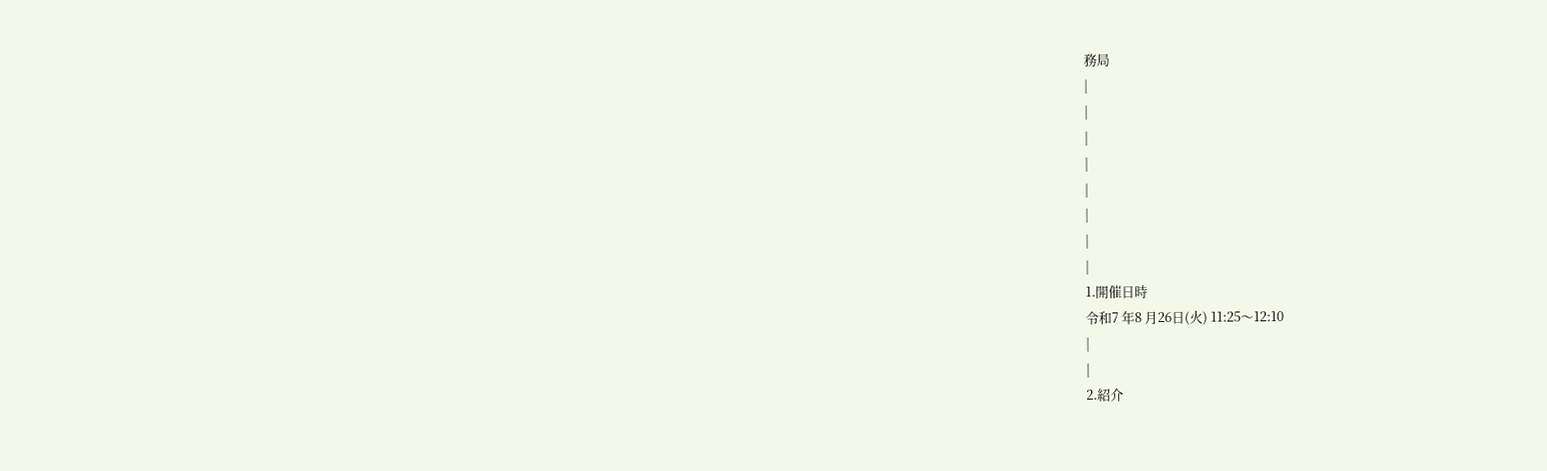務局
|
|
|
|
|
|
|
|
1.開催日時
令和7 年8 月26日(火) 11:25〜12:10
|
|
2.紹介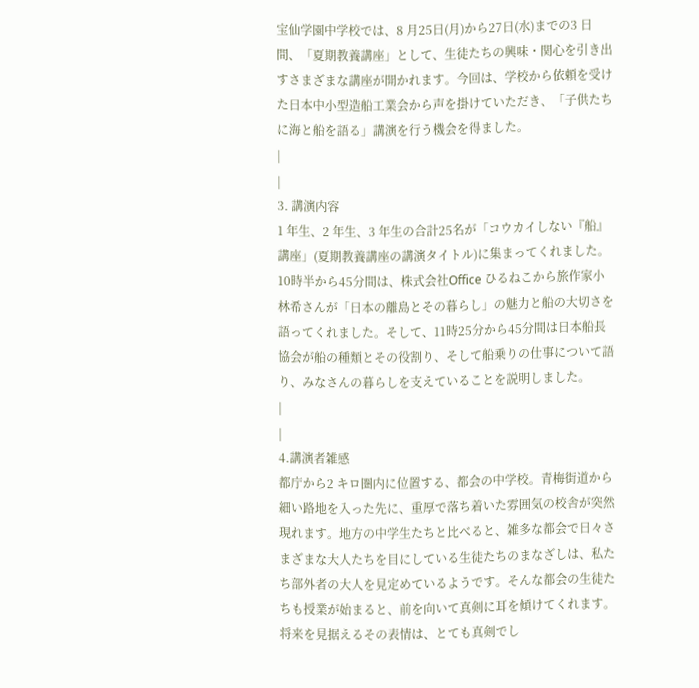宝仙学園中学校では、8 月25日(月)から27日(水)までの3 日間、「夏期教養講座」として、生徒たちの興味・関心を引き出すさまざまな講座が開かれます。今回は、学校から依頼を受けた日本中小型造船工業会から声を掛けていただき、「子供たちに海と船を語る」講演を行う機会を得ました。
|
|
3. 講演内容
1 年生、2 年生、3 年生の合計25名が「コウカイしない『船』講座」(夏期教養講座の講演タイトル)に集まってくれました。10時半から45分間は、株式会社Office ひるねこから旅作家小林希さんが「日本の離島とその暮らし」の魅力と船の大切さを語ってくれました。そして、11時25分から45分間は日本船長協会が船の種類とその役割り、そして船乗りの仕事について語り、みなさんの暮らしを支えていることを説明しました。
|
|
4.講演者雑感
都庁から2 キロ圏内に位置する、都会の中学校。青梅街道から細い路地を入った先に、重厚で落ち着いた雰囲気の校舎が突然現れます。地方の中学生たちと比べると、雑多な都会で日々さまざまな大人たちを目にしている生徒たちのまなざしは、私たち部外者の大人を見定めているようです。そんな都会の生徒たちも授業が始まると、前を向いて真剣に耳を傾けてくれます。将来を見据えるその表情は、とても真剣でし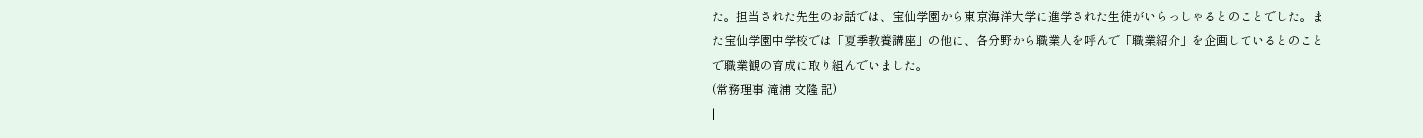た。担当された先生のお話では、宝仙学園から東京海洋大学に進学された生徒がいらっしゃるとのことでした。また宝仙学園中学校では「夏季教養講座」の他に、各分野から職業人を呼んで「職業紹介」を企画しているとのことで職業観の育成に取り組んでいました。
(常務理事 滝浦 文隆 記)
|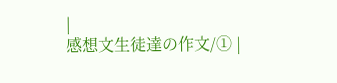|
感想文生徒達の作文/① |